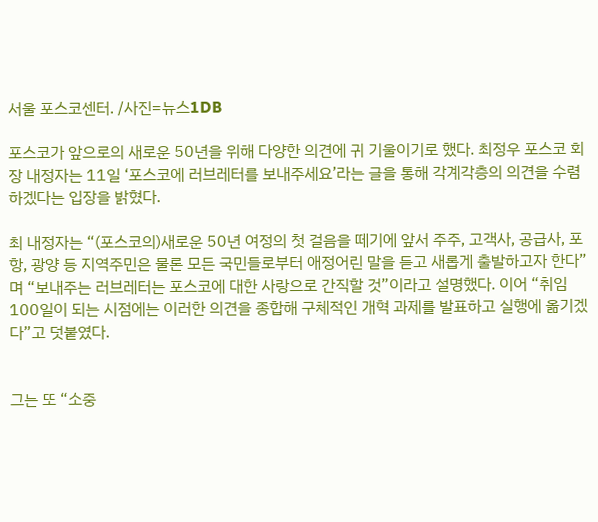서울 포스코센터. /사진=뉴스1DB

포스코가 앞으로의 새로운 50년을 위해 다양한 의견에 귀 기울이기로 했다. 최정우 포스코 회장 내정자는 11일 ‘포스코에 러브레터를 보내주세요’라는 글을 통해 각계각층의 의견을 수렴하겠다는 입장을 밝혔다.

최 내정자는 “(포스코의)새로운 50년 여정의 첫 걸음을 떼기에 앞서 주주, 고객사, 공급사, 포항, 광양 등 지역주민은 물론 모든 국민들로부터 애정어린 말을 듣고 새롭게 출발하고자 한다”며 “보내주는 러브레터는 포스코에 대한 사랑으로 간직할 것”이라고 설명했다. 이어 “취임 100일이 되는 시점에는 이러한 의견을 종합해 구체적인 개혁 과제를 발표하고 실행에 옮기겠다”고 덧붙였다.


그는 또 “소중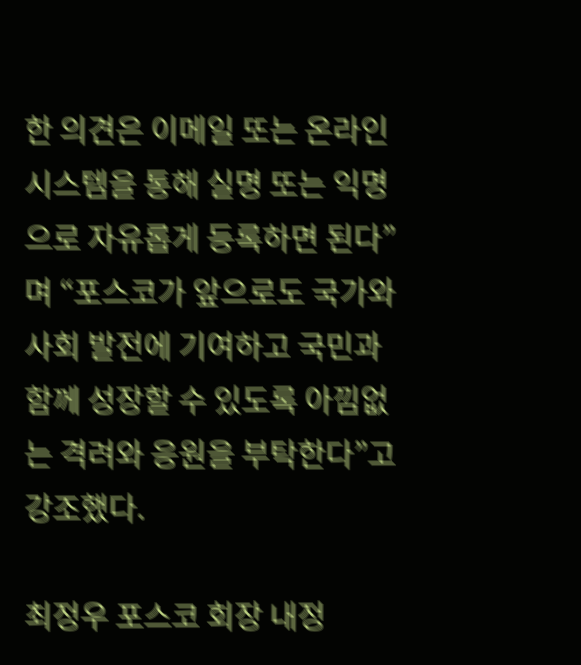한 의견은 이메일 또는 온라인 시스템을 통해 실명 또는 익명으로 자유롭게 등록하면 된다”며 “포스코가 앞으로도 국가와 사회 발전에 기여하고 국민과 함께 성장할 수 있도록 아낌없는 격려와 응원을 부탁한다”고 강조했다.

최정우 포스코 회장 내정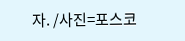자. /사진=포스코